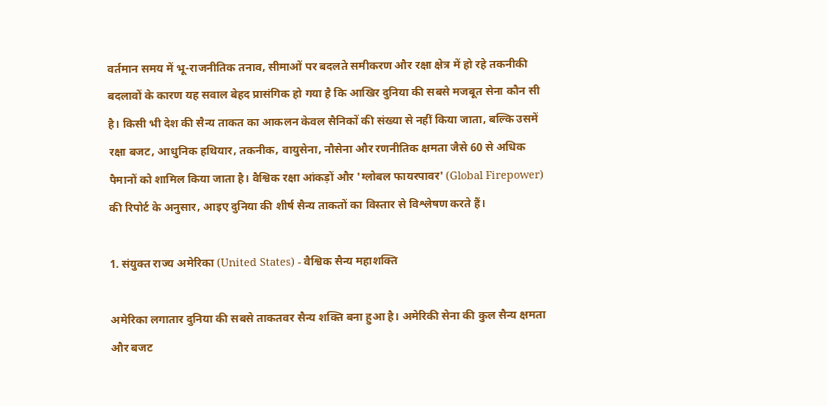वर्तमान समय में भू-राजनीतिक तनाव, सीमाओं पर बदलते समीकरण और रक्षा क्षेत्र में हो रहे तकनीकी बदलावों के कारण यह सवाल बेहद प्रासंगिक हो गया है कि आखिर दुनिया की सबसे मजबूत सेना कौन सी है। किसी भी देश की सैन्य ताकत का आकलन केवल सैनिकों की संख्या से नहीं किया जाता, बल्कि उसमें रक्षा बजट, आधुनिक हथियार, तकनीक, वायुसेना, नौसेना और रणनीतिक क्षमता जैसे 60 से अधिक पैमानों को शामिल किया जाता है। वैश्विक रक्षा आंकड़ों और 'ग्लोबल फायरपावर' (Global Firepower) की रिपोर्ट के अनुसार, आइए दुनिया की शीर्ष सैन्य ताकतों का विस्तार से विश्लेषण करते हैं।

1. संयुक्त राज्य अमेरिका (United States) - वैश्विक सैन्य महाशक्ति

अमेरिका लगातार दुनिया की सबसे ताकतवर सैन्य शक्ति बना हुआ है। अमेरिकी सेना की कुल सैन्य क्षमता और बजट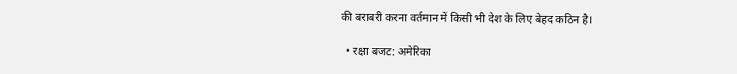की बराबरी करना वर्तमान में किसी भी देश के लिए बेहद कठिन है।

  • रक्षा बजट: अमेरिका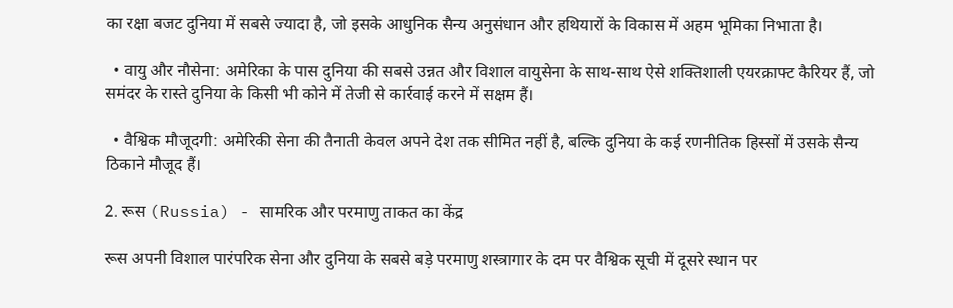का रक्षा बजट दुनिया में सबसे ज्यादा है, जो इसके आधुनिक सैन्य अनुसंधान और हथियारों के विकास में अहम भूमिका निभाता है।

  • वायु और नौसेना: अमेरिका के पास दुनिया की सबसे उन्नत और विशाल वायुसेना के साथ-साथ ऐसे शक्तिशाली एयरक्राफ्ट कैरियर हैं, जो समंदर के रास्ते दुनिया के किसी भी कोने में तेजी से कार्रवाई करने में सक्षम हैं।

  • वैश्विक मौजूदगी: अमेरिकी सेना की तैनाती केवल अपने देश तक सीमित नहीं है, बल्कि दुनिया के कई रणनीतिक हिस्सों में उसके सैन्य ठिकाने मौजूद हैं।

2. रूस (Russia) - सामरिक और परमाणु ताकत का केंद्र

रूस अपनी विशाल पारंपरिक सेना और दुनिया के सबसे बड़े परमाणु शस्त्रागार के दम पर वैश्विक सूची में दूसरे स्थान पर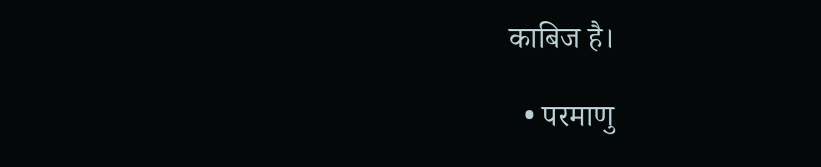काबिज है।

  • परमाणु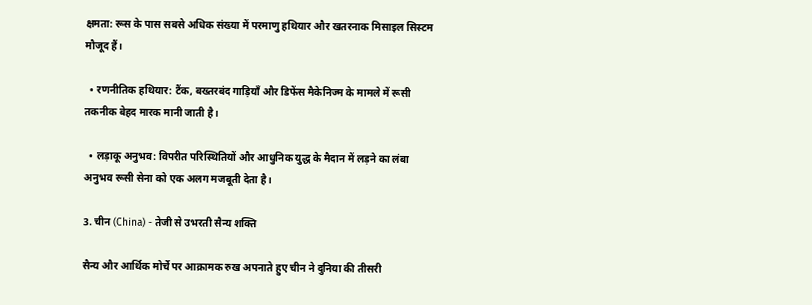क्षमता: रूस के पास सबसे अधिक संख्या में परमाणु हथियार और खतरनाक मिसाइल सिस्टम मौजूद हैं।

  • रणनीतिक हथियार: टैंक, बख्तरबंद गाड़ियाँ और डिफेंस मैकेनिज्म के मामले में रूसी तकनीक बेहद मारक मानी जाती है।

  • लड़ाकू अनुभव: विपरीत परिस्थितियों और आधुनिक युद्ध के मैदान में लड़ने का लंबा अनुभव रूसी सेना को एक अलग मजबूती देता है।

3. चीन (China) - तेजी से उभरती सैन्य शक्ति

सैन्य और आर्थिक मोर्चे पर आक्रामक रुख अपनाते हुए चीन ने दुनिया की तीसरी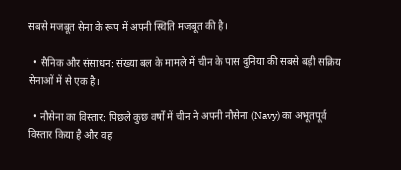सबसे मजबूत सेना के रूप में अपनी स्थिति मजबूत की है।

  • सैनिक और संसाधन: संख्या बल के मामले में चीन के पास दुनिया की सबसे बड़ी सक्रिय सेनाओं में से एक है।

  • नौसेना का विस्तार: पिछले कुछ वर्षों में चीन ने अपनी नौसेना (Navy) का अभूतपूर्व विस्तार किया है और वह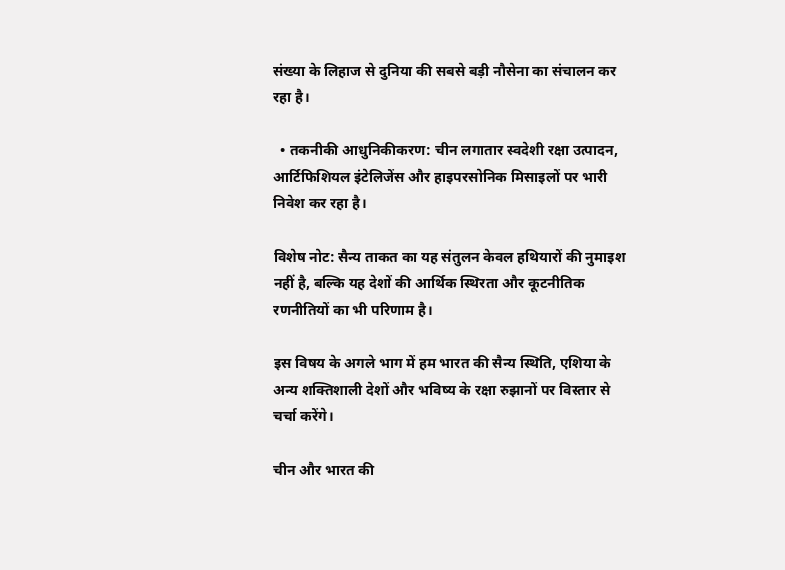संख्या के लिहाज से दुनिया की सबसे बड़ी नौसेना का संचालन कर रहा है।

  • तकनीकी आधुनिकीकरण: चीन लगातार स्वदेशी रक्षा उत्पादन, आर्टिफिशियल इंटेलिजेंस और हाइपरसोनिक मिसाइलों पर भारी निवेश कर रहा है।

विशेष नोट: सैन्य ताकत का यह संतुलन केवल हथियारों की नुमाइश नहीं है, बल्कि यह देशों की आर्थिक स्थिरता और कूटनीतिक रणनीतियों का भी परिणाम है।

इस विषय के अगले भाग में हम भारत की सैन्य स्थिति, एशिया के अन्य शक्तिशाली देशों और भविष्य के रक्षा रुझानों पर विस्तार से चर्चा करेंगे।

चीन और भारत की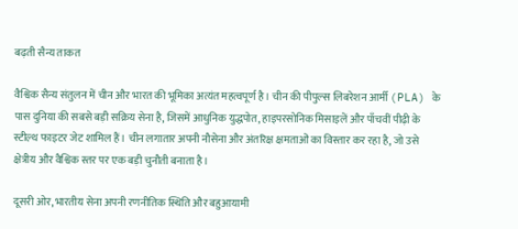बढ़ती सैन्य ताकत

वैश्विक सैन्य संतुलन में चीन और भारत की भूमिका अत्यंत महत्वपूर्ण है। चीन की पीपुल्स लिबरेशन आर्मी (PLA) के पास दुनिया की सबसे बड़ी सक्रिय सेना है, जिसमें आधुनिक युद्धपोत, हाइपरसोनिक मिसाइलें और पाँचवीं पीढ़ी के स्टील्थ फाइटर जेट शामिल हैं। चीन लगातार अपनी नौसेना और अंतरिक्ष क्षमताओं का विस्तार कर रहा है, जो उसे क्षेत्रीय और वैश्विक स्तर पर एक बड़ी चुनौती बनाता है।

दूसरी ओर, भारतीय सेना अपनी रणनीतिक स्थिति और बहुआयामी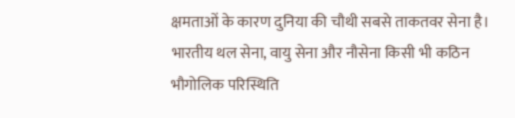क्षमताओं के कारण दुनिया की चौथी सबसे ताकतवर सेना है। भारतीय थल सेना, वायु सेना और नौसेना किसी भी कठिन भौगोलिक परिस्थिति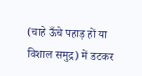(चाहे ऊँचे पहाड़ हों या विशाल समुद्र) में डटकर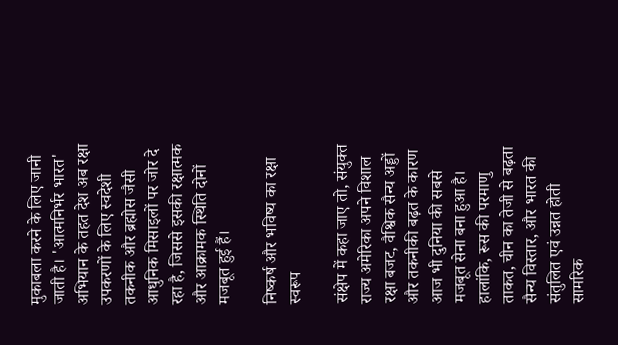मुकाबला करने के लिए जानी जाती है। 'आत्मनिर्भर भारत' अभियान के तहत देश अब रक्षा उपकरणों के लिए स्वदेशी तकनीक और ब्रह्मोस जैसी आधुनिक मिसाइलों पर जोर दे रहा है, जिससे इसकी रक्षात्मक और आक्रामक स्थिति दोनों मजबूत हुई हैं।

निष्कर्ष और भविष्य का रक्षा स्वरूप

संक्षेप में कहा जाए तो, संयुक्त राज्य अमेरिका अपने विशाल रक्षा बजट, वैश्विक सैन्य अड्डों और तकनीकी बढ़त के कारण आज भी दुनिया की सबसे मजबूत सेना बना हुआ है। हालांकि, रूस की परमाणु ताकत, चीन का तेजी से बढ़ता सैन्य विस्तार, और भारत की संतुलित एवं उन्नत होती सामरिक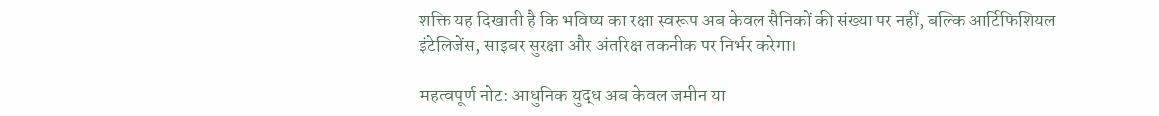शक्ति यह दिखाती है कि भविष्य का रक्षा स्वरूप अब केवल सैनिकों की संख्या पर नहीं, बल्कि आर्टिफिशियल इंटेलिजेंस, साइबर सुरक्षा और अंतरिक्ष तकनीक पर निर्भर करेगा।

महत्वपूर्ण नोट: आधुनिक युद्ध अब केवल जमीन या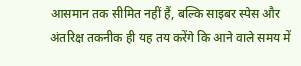आसमान तक सीमित नहीं हैं, बल्कि साइबर स्पेस और अंतरिक्ष तकनीक ही यह तय करेंगे कि आने वाले समय में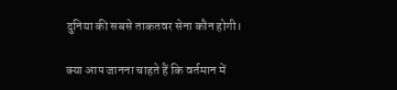दुनिया की सबसे ताकतवर सेना कौन होगी।

क्या आप जानना चाहते हैं कि वर्तमान में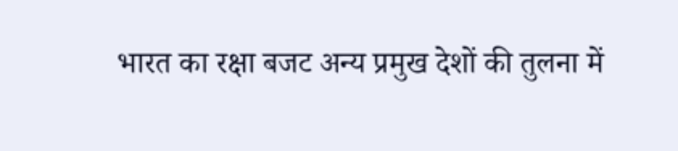भारत का रक्षा बजट अन्य प्रमुख देशों की तुलना में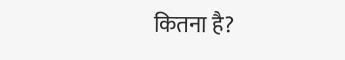कितना है?